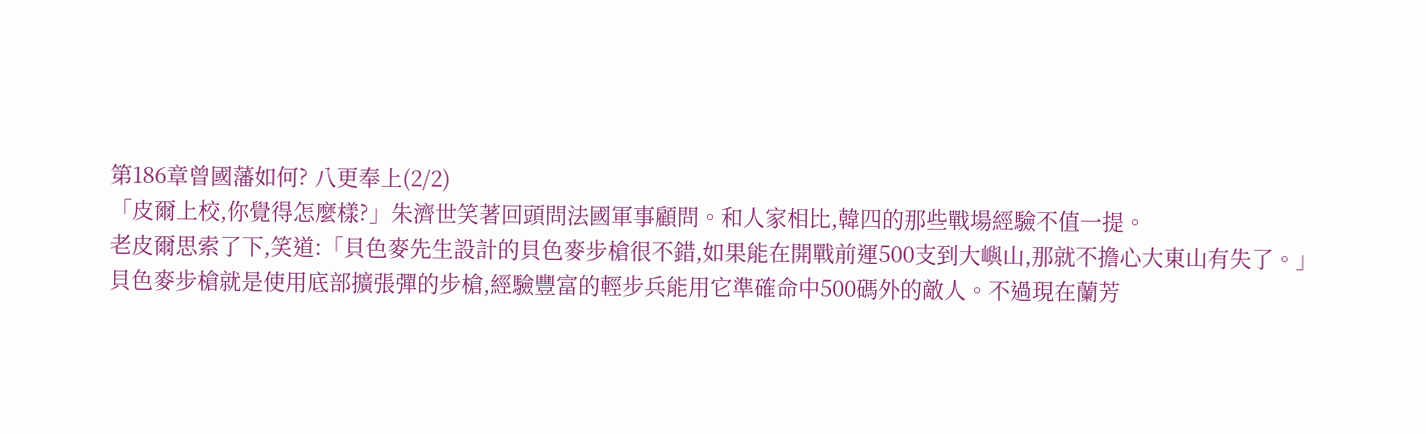第186章曾國藩如何? 八更奉上(2/2)
「皮爾上校,你覺得怎麼樣?」朱濟世笑著回頭問法國軍事顧問。和人家相比,韓四的那些戰場經驗不值一提。
老皮爾思索了下,笑道:「貝色麥先生設計的貝色麥步槍很不錯,如果能在開戰前運500支到大嶼山,那就不擔心大東山有失了。」
貝色麥步槍就是使用底部擴張彈的步槍,經驗豐富的輕步兵能用它準確命中500碼外的敵人。不過現在蘭芳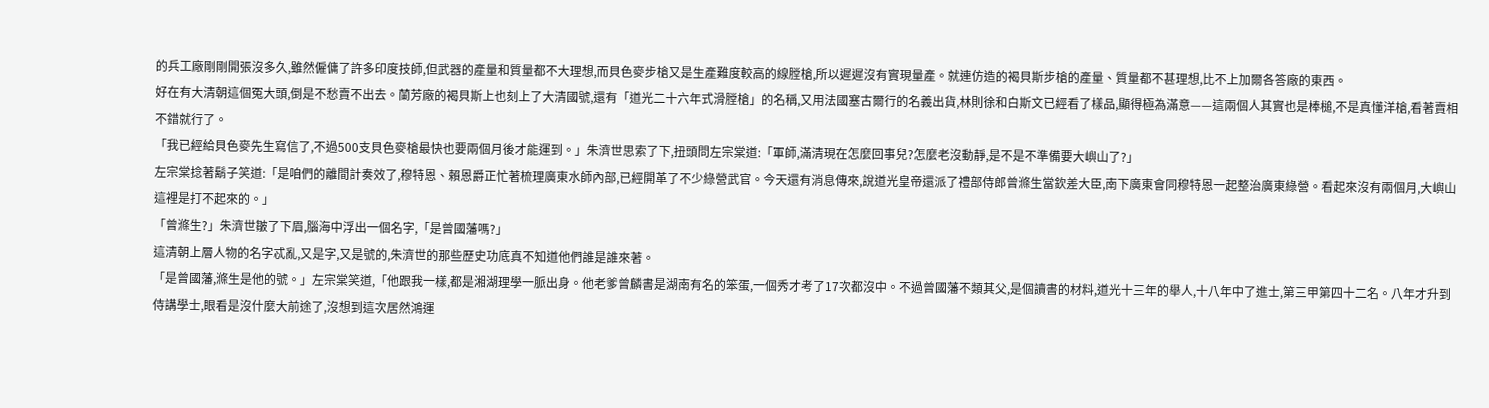的兵工廠剛剛開張沒多久,雖然僱傭了許多印度技師,但武器的產量和質量都不大理想,而貝色麥步槍又是生產難度較高的線膛槍,所以遲遲沒有實現量產。就連仿造的褐貝斯步槍的產量、質量都不甚理想,比不上加爾各答廠的東西。
好在有大清朝這個冤大頭,倒是不愁賣不出去。蘭芳廠的褐貝斯上也刻上了大清國號,還有「道光二十六年式滑膛槍」的名稱,又用法國塞古爾行的名義出貨,林則徐和白斯文已經看了樣品,顯得極為滿意——這兩個人其實也是棒槌,不是真懂洋槍,看著賣相不錯就行了。
「我已經給貝色麥先生寫信了,不過500支貝色麥槍最快也要兩個月後才能運到。」朱濟世思索了下,扭頭問左宗棠道:「軍師,滿清現在怎麼回事兒?怎麼老沒動靜,是不是不準備要大嶼山了?」
左宗棠捻著鬍子笑道:「是咱們的離間計奏效了,穆特恩、賴恩爵正忙著梳理廣東水師內部,已經開革了不少綠營武官。今天還有消息傳來,說道光皇帝還派了禮部侍郎曾滌生當欽差大臣,南下廣東會同穆特恩一起整治廣東綠營。看起來沒有兩個月,大嶼山這裡是打不起來的。」
「曾滌生?」朱濟世皺了下眉,腦海中浮出一個名字,「是曾國藩嗎?」
這清朝上層人物的名字忒亂,又是字,又是號的,朱濟世的那些歷史功底真不知道他們誰是誰來著。
「是曾國藩,滌生是他的號。」左宗棠笑道,「他跟我一樣,都是湘湖理學一脈出身。他老爹曾麟書是湖南有名的笨蛋,一個秀才考了17次都沒中。不過曾國藩不類其父,是個讀書的材料,道光十三年的舉人,十八年中了進士,第三甲第四十二名。八年才升到侍講學士,眼看是沒什麼大前途了,沒想到這次居然鴻運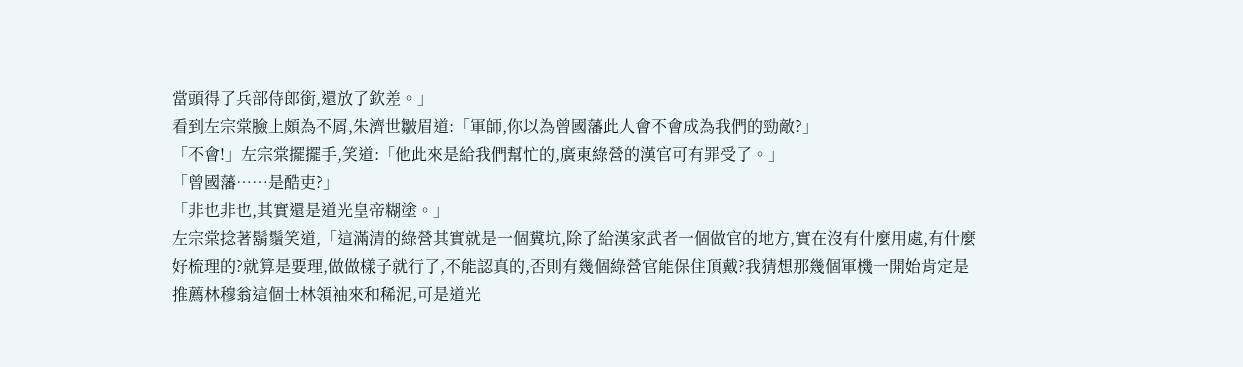當頭得了兵部侍郎銜,還放了欽差。」
看到左宗棠臉上頗為不屑,朱濟世皺眉道:「軍師,你以為曾國藩此人會不會成為我們的勁敵?」
「不會!」左宗棠擺擺手,笑道:「他此來是給我們幫忙的,廣東綠營的漢官可有罪受了。」
「曾國藩……是酷吏?」
「非也非也,其實還是道光皇帝糊塗。」
左宗棠捻著鬍鬚笑道,「這滿清的綠營其實就是一個糞坑,除了給漢家武者一個做官的地方,實在沒有什麼用處,有什麼好梳理的?就算是要理,做做樣子就行了,不能認真的,否則有幾個綠營官能保住頂戴?我猜想那幾個軍機一開始肯定是推薦林穆翁這個士林領袖來和稀泥,可是道光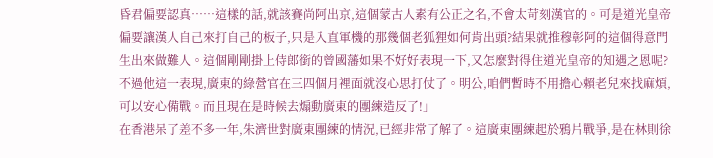昏君偏要認真……這樣的話,就該賽尚阿出京,這個蒙古人素有公正之名,不會太苛刻漢官的。可是道光皇帝偏要讓漢人自己來打自己的板子,只是入直軍機的那幾個老狐狸如何肯出頭?結果就推穆彰阿的這個得意門生出來做難人。這個剛剛掛上侍郎銜的曾國藩如果不好好表現一下,又怎麼對得住道光皇帝的知遇之恩呢?不過他這一表現,廣東的綠營官在三四個月裡面就沒心思打仗了。明公,咱們暫時不用擔心賴老兒來找麻煩,可以安心備戰。而且現在是時候去煽動廣東的團練造反了!」
在香港呆了差不多一年,朱濟世對廣東團練的情況,已經非常了解了。這廣東團練起於鴉片戰爭,是在林則徐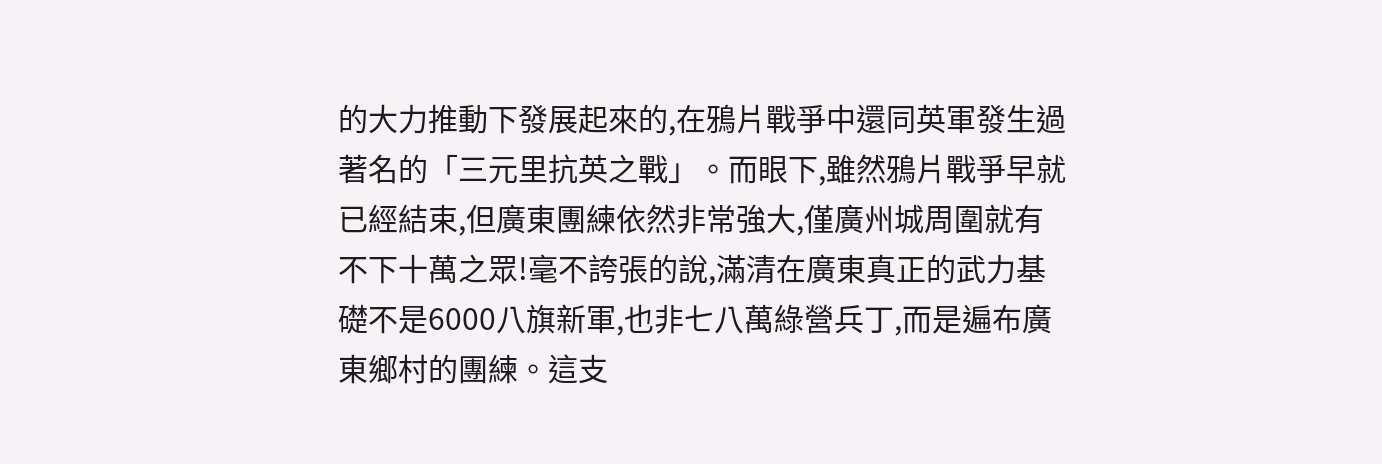的大力推動下發展起來的,在鴉片戰爭中還同英軍發生過著名的「三元里抗英之戰」。而眼下,雖然鴉片戰爭早就已經結束,但廣東團練依然非常強大,僅廣州城周圍就有不下十萬之眾!毫不誇張的說,滿清在廣東真正的武力基礎不是6000八旗新軍,也非七八萬綠營兵丁,而是遍布廣東鄉村的團練。這支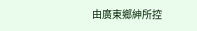由廣東鄉紳所控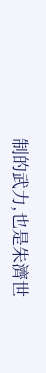制的武力,也是朱濟世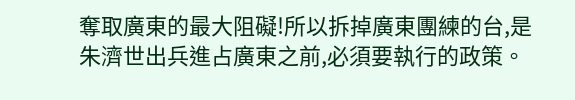奪取廣東的最大阻礙!所以拆掉廣東團練的台,是朱濟世出兵進占廣東之前,必須要執行的政策。